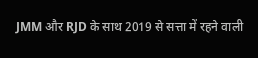JMM और RJD के साथ 2019 से सत्ता में रहने वाली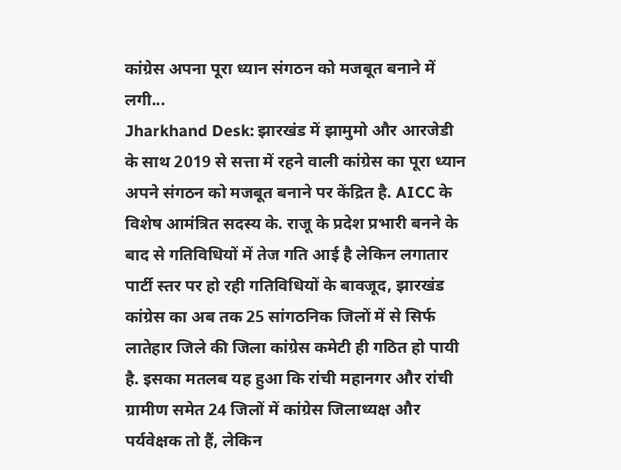कांग्रेस अपना पूरा ध्यान संगठन को मजबूत बनाने में लगी...
Jharkhand Desk: झारखंड में झामुमो और आरजेडी के साथ 2019 से सत्ता में रहने वाली कांग्रेस का पूरा ध्यान अपने संगठन को मजबूत बनाने पर केंद्रित है. AICC के विशेष आमंत्रित सदस्य के. राजू के प्रदेश प्रभारी बनने के बाद से गतिविधियों में तेज गति आई है लेकिन लगातार पार्टी स्तर पर हो रही गतिविधियों के बावजूद, झारखंड कांग्रेस का अब तक 25 सांगठनिक जिलों में से सिर्फ लातेहार जिले की जिला कांग्रेस कमेटी ही गठित हो पायी है. इसका मतलब यह हुआ कि रांची महानगर और रांची ग्रामीण समेत 24 जिलों में कांग्रेस जिलाध्यक्ष और पर्यवेक्षक तो हैं, लेकिन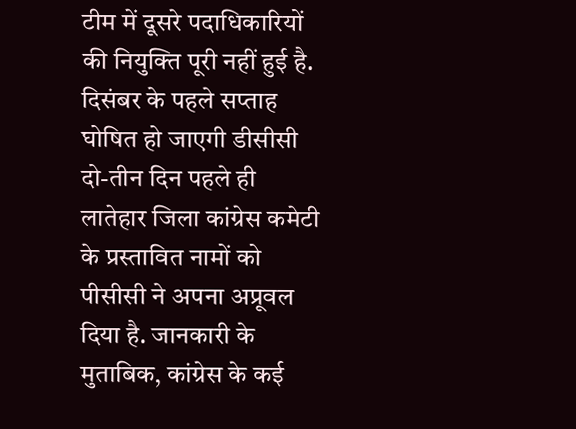टीम में दूसरे पदाधिकारियों की नियुक्ति पूरी नहीं हुई है.
दिसंबर के पहले सप्ताह घोषित हो जाएगी डीसीसी
दो-तीन दिन पहले ही लातेहार जिला कांग्रेस कमेटी के प्रस्तावित नामों को पीसीसी ने अपना अप्रूवल दिया है. जानकारी के मुताबिक, कांग्रेस के कई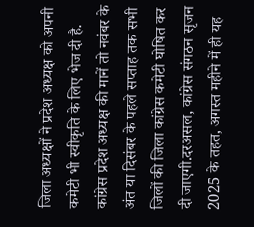जिला अध्यक्षों ने प्रदेश अध्यक्ष को अपनी कमेटी भी स्वीकृति के लिए भेज दी है. कांग्रेस प्रदेश अध्यक्ष की मानें तो नवंबर के अंत या दिसंबर के पहले सप्ताह तक सभी जिलों की जिला कांग्रेस कमेटी घोषित कर दी जाएगी.दरअसल, कांग्रेस संगठन सृजन 2025 के तहत, अगस्त महीने में ही यह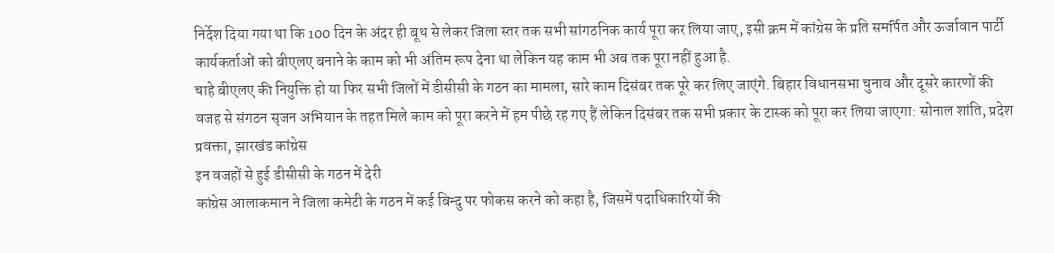निर्देश दिया गया था कि 100 दिन के अंदर ही बूथ से लेकर जिला स्तर तक सभी सांगठनिक कार्य पूरा कर लिया जाए, इसी क्रम में कांग्रेस के प्रति समर्पित और ऊर्जावान पार्टी कार्यकर्ताओं को बीएलए बनाने के काम को भी अंतिम रूप देना था लेकिन यह काम भी अब तक पूरा नहीं हुआ है.
चाहे बीएलए की नियुक्ति हो या फिर सभी जिलों में डीसीसी के गठन का मामला, सारे काम दिसंबर तक पूरे कर लिए जाएंगे. बिहार विधानसभा चुनाव और दूसरे कारणों की वजह से संगठन सृजन अभियान के तहत मिले काम को पूरा करने में हम पीछे रह गए हैं लेकिन दिसंबर तक सभी प्रकार के टास्क को पूरा कर लिया जाएगा: सोनाल शांति, प्रदेश प्रवक्ता, झारखंड कांग्रेस
इन वजहों से हुई डीसीसी के गठन में देरी
कांग्रेस आलाकमान ने जिला कमेटी के गठन में कई बिन्दु पर फोकस करने को कहा है, जिसमें पदाधिकारियों की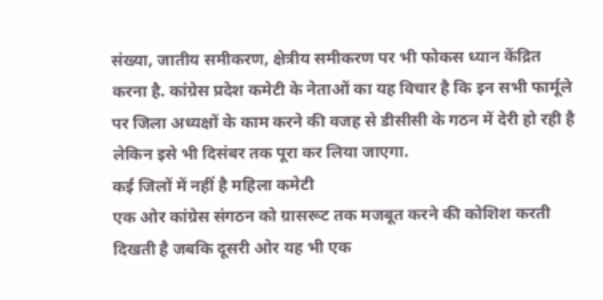संख्या, जातीय समीकरण, क्षेत्रीय समीकरण पर भी फोकस ध्यान केंद्रित करना है. कांग्रेस प्रदेश कमेटी के नेताओं का यह विचार है कि इन सभी फार्मूले पर जिला अध्यक्षों के काम करने की वजह से डीसीसी के गठन में देरी हो रही है लेकिन इसे भी दिसंबर तक पूरा कर लिया जाएगा.
कई जिलों में नहीं है महिला कमेटी
एक ओर कांग्रेस संगठन को ग्रासरूट तक मजबूत करने की कोशिश करती दिखती है जबकि दूसरी ओर यह भी एक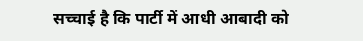सच्चाई है कि पार्टी में आधी आबादी को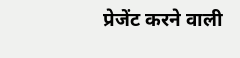प्रेजेंट करने वाली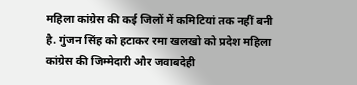महिला कांग्रेस की कई जिलों में कमिटियां तक नहीं बनी है. गुंजन सिंह को हटाकर रमा खलखो को प्रदेश महिला कांग्रेस की जिम्मेदारी और जवाबदेही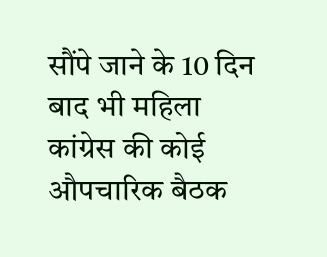सौंपे जाने के 10 दिन बाद भी महिला कांग्रेस की कोई औपचारिक बैठक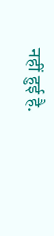नहीं हुई है.